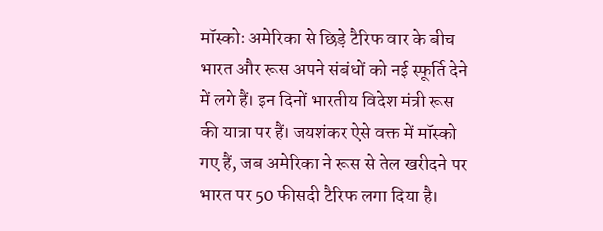मॉस्कोः अमेरिका से छिड़े टैरिफ वार के बीच भारत और रूस अपने संबंधों को नई स्फूर्ति देने में लगे हैं। इन दिनों भारतीय विदेश मंत्री रूस की यात्रा पर हैं। जयशंकर ऐसे वक्त में मॉस्को गए हैं, जब अमेरिका ने रूस से तेल खरीदने पर भारत पर 50 फीसदी टैरिफ लगा दिया है।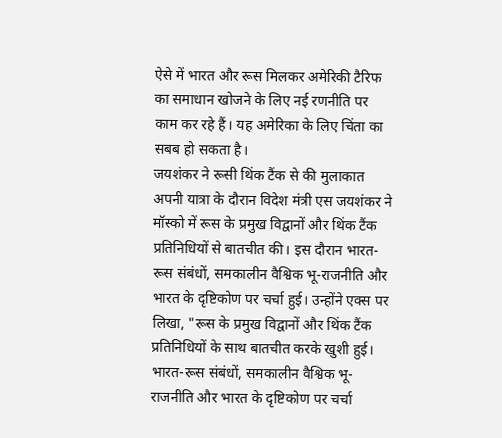ऐसे में भारत और रूस मिलकर अमेरिकी टैरिफ का समाधान खोजने के लिए नई रणनीति पर काम कर रहे हैं। यह अमेरिका के लिए चिंता का सबब हो सकता है।
जयशंकर ने रूसी थिंक टैंक से की मुलाकात
अपनी यात्रा के दौरान विदेश मंत्री एस जयशंकर ने मॉस्को में रूस के प्रमुख विद्वानों और थिंक टैंक प्रतिनिधियों से बातचीत की। इस दौरान भारत-रूस संबंधों, समकालीन वैश्विक भू-राजनीति और भारत के दृष्टिकोण पर चर्चा हुई। उन्होंने एक्स पर लिखा, "रूस के प्रमुख विद्वानों और थिंक टैंक प्रतिनिधियों के साथ बातचीत करके खुशी हुई। भारत-रूस संबंधों, समकालीन वैश्विक भू-राजनीति और भारत के दृष्टिकोण पर चर्चा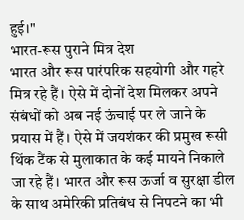हुई।"
भारत-रूस पुराने मित्र देश
भारत और रूस पारंपरिक सहयोगी और गहरे मित्र रहे हैं। ऐसे में दोनों देश मिलकर अपने संबंधों को अब नई ऊंचाई पर ले जाने के प्रयास में हैं। ऐसे में जयशंकर की प्रमुख रूसी थिंक टैंक से मुलाकात के कई मायने निकाले जा रहे हैं। भारत और रूस ऊर्जा व सुरक्षा डील के साथ अमेरिकी प्रतिबंध से निपटने का भी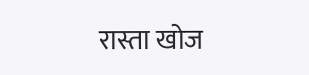रास्ता खोज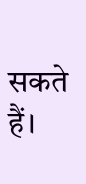सकते हैं।